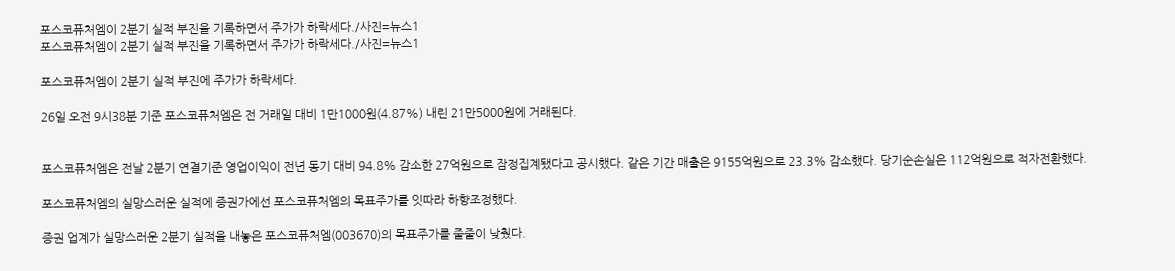포스코퓨처엠이 2분기 실적 부진을 기록하면서 주가가 하락세다./사진=뉴스1
포스코퓨처엠이 2분기 실적 부진을 기록하면서 주가가 하락세다./사진=뉴스1

포스코퓨처엠이 2분기 실적 부진에 주가가 하락세다.

26일 오전 9시38분 기준 포스코퓨처엠은 전 거래일 대비 1만1000원(4.87%) 내린 21만5000원에 거래된다.


포스코퓨처엠은 전날 2분기 연결기준 영업이익이 전년 동기 대비 94.8% 감소한 27억원으로 잠정집계됐다고 공시했다. 같은 기간 매출은 9155억원으로 23.3% 감소했다. 당기순손실은 112억원으로 적자전환했다.

포스코퓨처엠의 실망스러운 실적에 증권가에선 포스코퓨처엠의 목표주가를 잇따라 하향조정했다.

증권 업계가 실망스러운 2분기 실적을 내놓은 포스코퓨처엠(003670)의 목표주가를 줄줄이 낮췄다.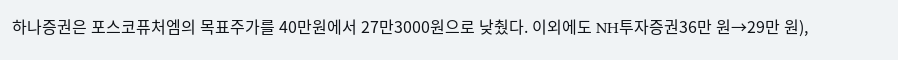하나증권은 포스코퓨처엠의 목표주가를 40만원에서 27만3000원으로 낮췄다. 이외에도 NH투자증권36만 원→29만 원),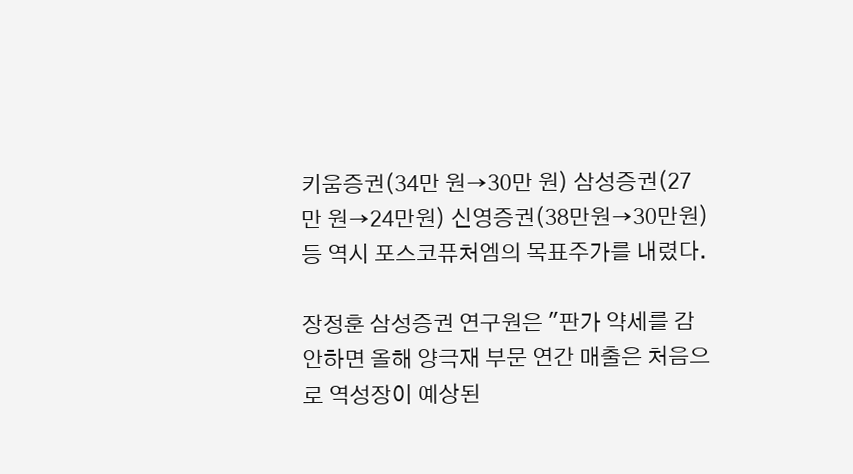키움증권(34만 원→30만 원) 삼성증권(27만 원→24만원) 신영증권(38만원→30만원) 등 역시 포스코퓨처엠의 목표주가를 내렸다.

장정훈 삼성증권 연구원은 "판가 약세를 감안하면 올해 양극재 부문 연간 매출은 처음으로 역성장이 예상된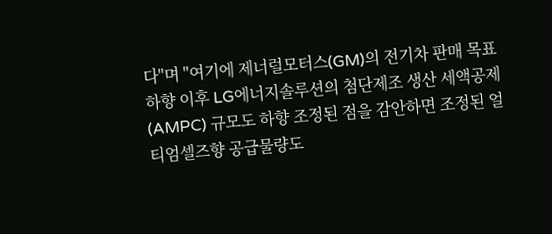다"며 "여기에 제너럴모터스(GM)의 전기차 판매 목표 하향 이후 LG에너지솔루션의 첨단제조 생산 세액공제(AMPC) 규모도 하향 조정된 점을 감안하면 조정된 얼티엄셀즈향 공급물량도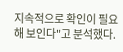지속적으로 확인이 필요해 보인다"고 분석했다.